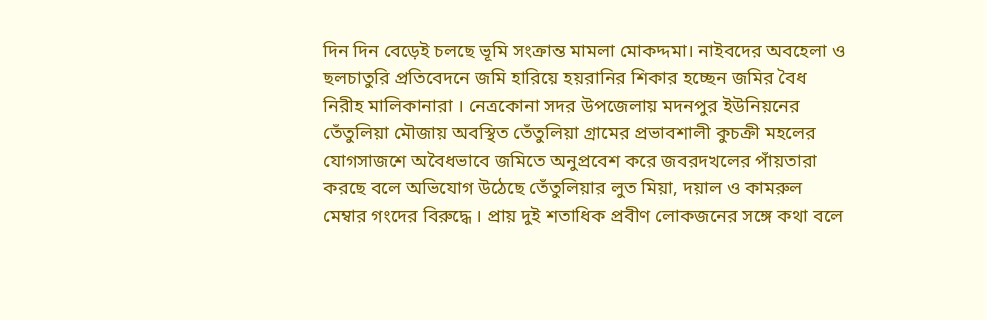দিন দিন বেড়েই চলছে ভূমি সংক্রান্ত মামলা মোকদ্দমা। নাইবদের অবহেলা ও ছলচাতুরি প্রতিবেদনে জমি হারিয়ে হয়রানির শিকার হচ্ছেন জমির বৈধ নিরীহ মালিকানারা । নেত্রকোনা সদর উপজেলায় মদনপুর ইউনিয়নের তেঁতুলিয়া মৌজায় অবস্থিত তেঁতুলিয়া গ্রামের প্রভাবশালী কুচক্রী মহলের যোগসাজশে অবৈধভাবে জমিতে অনুপ্রবেশ করে জবরদখলের পাঁয়তারা করছে বলে অভিযোগ উঠেছে তেঁতুলিয়ার লুত মিয়া, দয়াল ও কামরুল মেম্বার গংদের বিরুদ্ধে । প্রায় দুই শতাধিক প্রবীণ লোকজনের সঙ্গে কথা বলে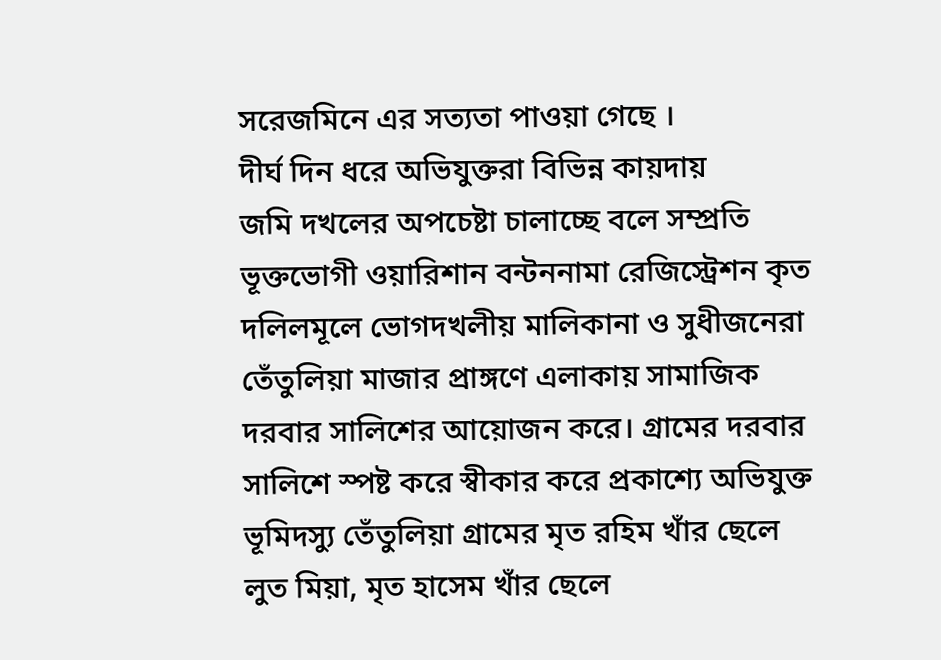সরেজমিনে এর সত্যতা পাওয়া গেছে ।
দীর্ঘ দিন ধরে অভিযুক্তরা বিভিন্ন কায়দায়
জমি দখলের অপচেষ্টা চালাচ্ছে বলে সম্প্রতি ভূক্তভোগী ওয়ারিশান বন্টননামা রেজিস্ট্রেশন কৃত দলিলমূলে ভোগদখলীয় মালিকানা ও সুধীজনেরা তেঁতুলিয়া মাজার প্রাঙ্গণে এলাকায় সামাজিক দরবার সালিশের আয়োজন করে। গ্রামের দরবার সালিশে স্পষ্ট করে স্বীকার করে প্রকাশ্যে অভিযুক্ত ভূমিদস্যু তেঁতুলিয়া গ্রামের মৃত রহিম খাঁর ছেলে লুত মিয়া, মৃত হাসেম খাঁর ছেলে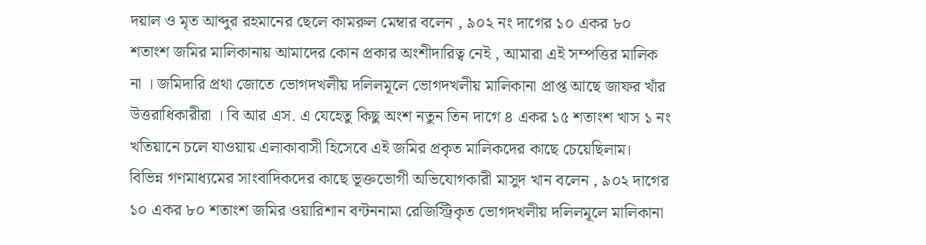দয়াল ও মৃত আব্দুর রহমানের ছেলে কামরুল মেম্বার বলেন , ৯০২ নং দাগের ১০ একর ৮০ শতাংশ জমির মালিকানায় আমাদের কোন প্রকার অংশীদারিত্ব নেই , আমারা এই সম্পত্তির মালিক না । জমিদারি প্রথা জোতে ভোগদখলীয় দলিলমূলে ভোগদখলীয় মালিকানা প্রাপ্ত আছে জাফর খাঁর উত্তরাধিকারীরা । বি আর এস. এ যেহেতু কিছু অংশ নতুন তিন দাগে ৪ একর ১৫ শতাংশ খাস ১ নং খতিয়ানে চলে যাওয়ায় এলাকাবাসী হিসেবে এই জমির প্রকৃত মালিকদের কাছে চেয়েছিলাম।
বিভিন্ন গণমাধ্যমের সাংবাদিকদের কাছে ভূক্তভোগী অভিযোগকারী মাসুদ খান বলেন , ৯০২ দাগের ১০ একর ৮০ শতাংশ জমির ওয়ারিশান বন্টননামা রেজিস্ট্রিকৃত ভোগদখলীয় দলিলমূলে মালিকানা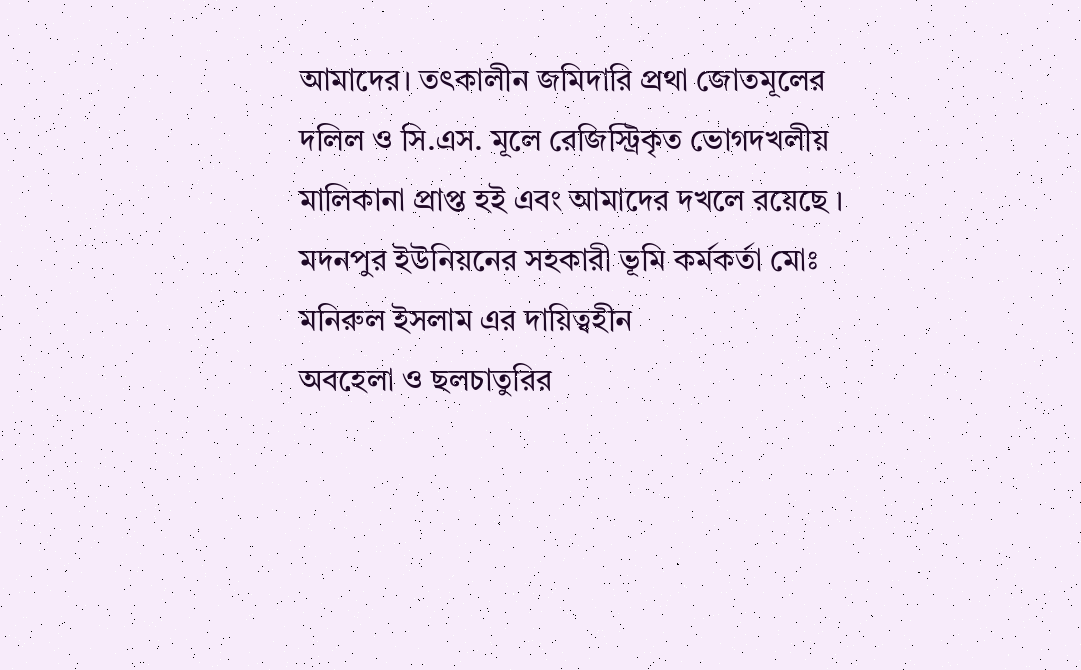আমাদের। তৎকালীন জমিদারি প্রথা জোতমূলের দলিল ও সি.এস. মূলে রেজিস্ট্রিকৃত ভোগদখলীয় মালিকানা প্রাপ্ত হই এবং আমাদের দখলে রয়েছে ।
মদনপুর ইউনিয়নের সহকারী ভূমি কর্মকর্তা মোঃ মনিরুল ইসলাম এর দায়িত্বহীন
অবহেলা ও ছলচাতুরির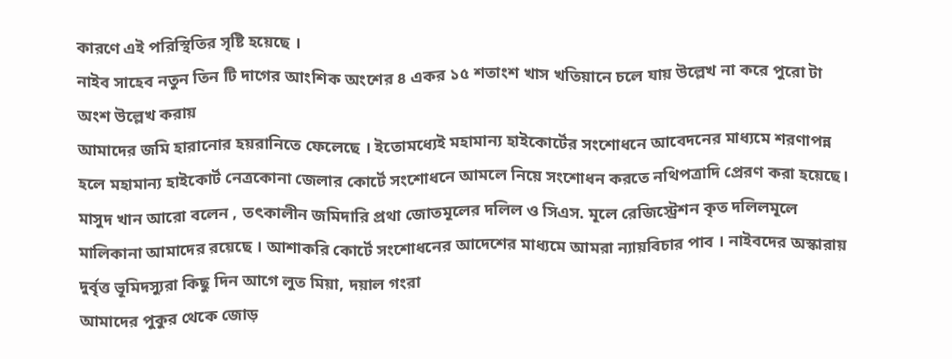কারণে এই পরিস্থিতির সৃষ্টি হয়েছে ।
নাইব সাহেব নতুন তিন টি দাগের আংশিক অংশের ৪ একর ১৫ শতাংশ খাস খতিয়ানে চলে যায় উল্লেখ না করে পুরো টা অংশ উল্লেখ করায়
আমাদের জমি হারানোর হয়রানিতে ফেলেছে । ইতোমধ্যেই মহামান্য হাইকোর্টের সংশোধনে আবেদনের মাধ্যমে শরণাপন্ন হলে মহামান্য হাইকোর্ট নেত্রকোনা জেলার কোর্টে সংশোধনে আমলে নিয়ে সংশোধন করতে নথিপত্রাদি প্রেরণ করা হয়েছে।
মাসুদ খান আরো বলেন , তৎকালীন জমিদারি প্রথা জোতমূলের দলিল ও সিএস. মূলে রেজিস্ট্রেশন কৃত দলিলমূলে মালিকানা আমাদের রয়েছে । আশাকরি কোর্টে সংশোধনের আদেশের মাধ্যমে আমরা ন্যায়বিচার পাব । নাইবদের অস্কারায় দুর্বৃত্ত ভূমিদস্যুরা কিছু দিন আগে লুত মিয়া, দয়াল গংরা
আমাদের পুকুর থেকে জোড়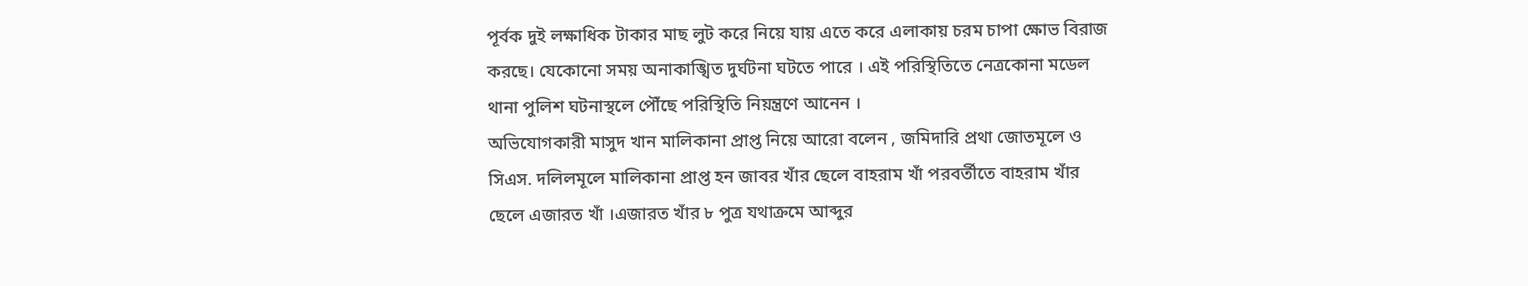পূর্বক দুই লক্ষাধিক টাকার মাছ লুট করে নিয়ে যায় এতে করে এলাকায় চরম চাপা ক্ষোভ বিরাজ করছে। যেকোনো সময় অনাকাঙ্খিত দুর্ঘটনা ঘটতে পারে । এই পরিস্থিতিতে নেত্রকোনা মডেল থানা পুলিশ ঘটনাস্থলে পৌঁছে পরিস্থিতি নিয়ন্ত্রণে আনেন ।
অভিযোগকারী মাসুদ খান মালিকানা প্রাপ্ত নিয়ে আরো বলেন , জমিদারি প্রথা জোতমূলে ও সিএস. দলিলমূলে মালিকানা প্রাপ্ত হন জাবর খাঁর ছেলে বাহরাম খাঁ পরবর্তীতে বাহরাম খাঁর ছেলে এজারত খাঁ ।এজারত খাঁর ৮ পুত্র যথাক্রমে আব্দুর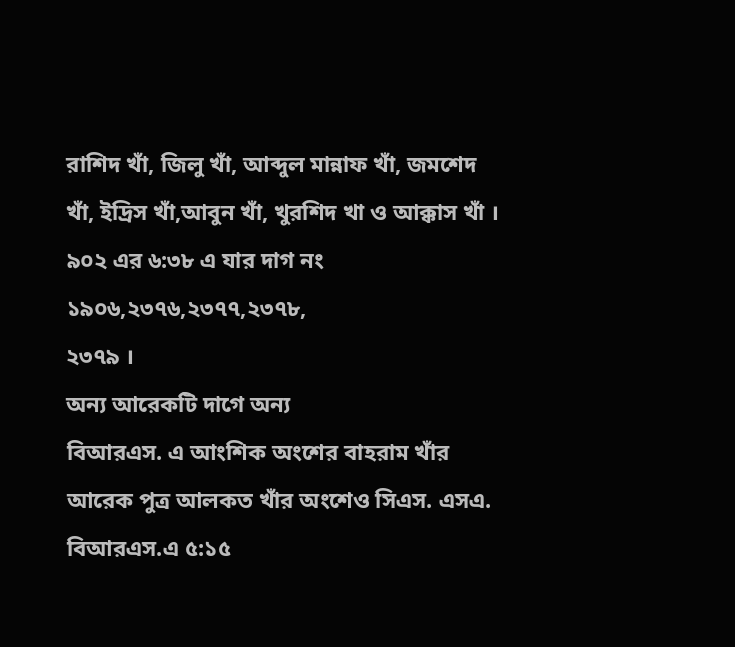রাশিদ খাঁ, জিলু খাঁ, আব্দুল মান্নাফ খাঁ, জমশেদ খাঁ, ইদ্রিস খাঁ,আবুন খাঁ, খুরশিদ খা ও আক্কাস খাঁ । ৯০২ এর ৬:৩৮ এ যার দাগ নং ১৯০৬,২৩৭৬,২৩৭৭,২৩৭৮,
২৩৭৯ ।
অন্য আরেকটি দাগে অন্য
বিআরএস. এ আংশিক অংশের বাহরাম খাঁর আরেক পুত্র আলকত খাঁর অংশেও সিএস. এসএ. বিআরএস.এ ৫:১৫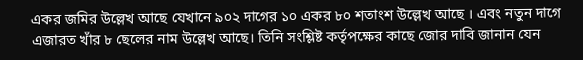একর জমির উল্লেখ আছে যেখানে ৯০২ দাগের ১০ একর ৮০ শতাংশ উল্লেখ আছে । এবং নতুন দাগে এজারত খাঁর ৮ ছেলের নাম উল্লেখ আছে। তিনি সংশ্লিষ্ট কর্তৃপক্ষের কাছে জোর দাবি জানান যেন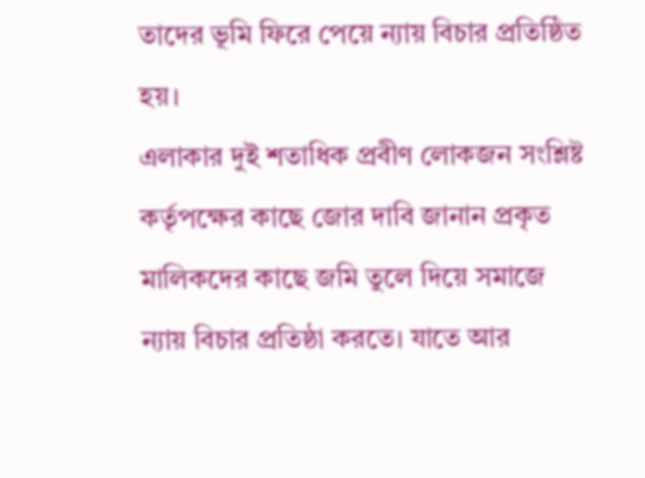তাদের ভূমি ফিরে পেয়ে ন্যায় বিচার প্রতিষ্ঠিত হয়।
এলাকার দুই শতাধিক প্রবীণ লোকজন সংশ্লিষ্ট কর্তৃপক্ষের কাছে জোর দাবি জানান প্রকৃত মালিকদের কাছে জমি তুলে দিয়ে সমাজে ন্যায় বিচার প্রতিষ্ঠা করতে। যাতে আর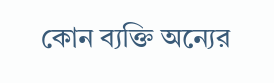কোন ব্যক্তি অন্যের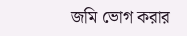জমি ভোগ করার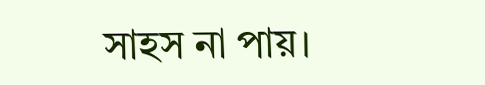সাহস না পায়।